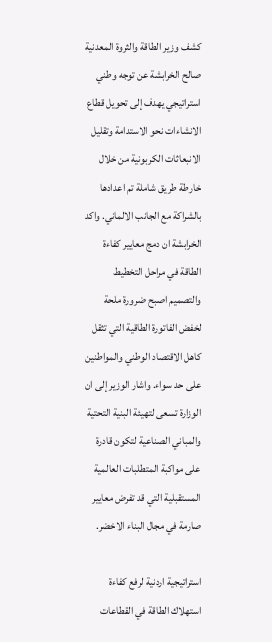كشف وزير الطاقة والثروة المعدنية صالح الخرابشة عن توجه وطني استراتيجي يهدف إلى تحويل قطاع الانشاءات نحو الاستدامة وتقليل الانبعاثات الكربونية من خلال خارطة طريق شاملة تم اعدادها بالشراكة مع الجانب الالماني. واكد الخرابشة ان دمج معايير كفاءة الطاقة في مراحل التخطيط والتصميم اصبح ضرورة ملحة لخفض الفاتورة الطاقية التي تثقل كاهل الاقتصاد الوطني والمواطنين على حد سواء. واشار الوزير إلى ان الوزارة تسعى لتهيئة البنية التحتية والمباني الصناعية لتكون قادرة على مواكبة المتطلبات العالمية المستقبلية التي قد تفرض معايير صارمة في مجال البناء الاخضر.

استراتيجية اردنية لرفع كفاءة استهلاك الطاقة في القطاعات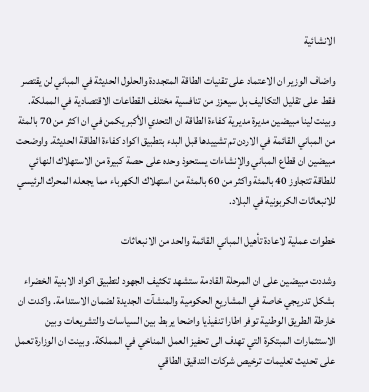الانشائية

واضاف الوزير ان الاعتماد على تقنيات الطاقة المتجددة والحلول الحديثة في المباني لن يقتصر فقط على تقليل التكاليف بل سيعزز من تنافسية مختلف القطاعات الاقتصادية في المملكة. وبينت لينا مبيضين مديرة مديرية كفاءة الطاقة ان التحدي الأكبر يكمن في ان اكثر من 70 بالمئة من المباني القائمة في الاردن تم تشييدها قبل البدء بتطبيق اكواد كفاءة الطاقة الحديثة. واوضحت مبيضين ان قطاع المباني والإنشاءات يستحوذ وحده على حصة كبيرة من الاستهلاك النهائي للطاقة تتجاوز 40 بالمئة واكثر من 60 بالمئة من استهلاك الكهرباء مما يجعله المحرك الرئيسي للانبعاثات الكربونية في البلاد.

خطوات عملية لاعادة تأهيل المباني القائمة والحد من الانبعاثات

وشددت مبيضين على ان المرحلة القادمة ستشهد تكثيف الجهود لتطبيق اكواد الابنية الخضراء بشكل تدريجي خاصة في المشاريع الحكومية والمنشآت الجديدة لضمان الاستدامة. واكدت ان خارطة الطريق الوطنية توفر اطارا تنفيذيا واضحا يربط بين السياسات والتشريعات وبين الاستثمارات المبتكرة التي تهدف الى تحفيز العمل المناخي في المملكة. وبينت ان الوزارة تعمل على تحديث تعليمات ترخيص شركات التدقيق الطاقي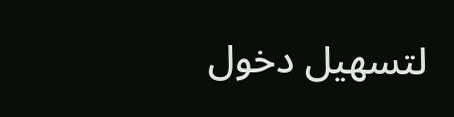لتسهيل دخول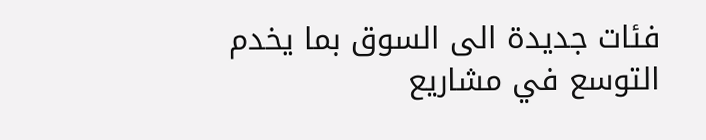فئات جديدة الى السوق بما يخدم التوسع في مشاريع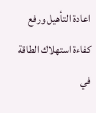اعادة التأهيل ورفع كفاءة استهلاك الطاقة في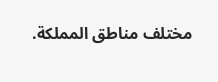مختلف مناطق المملكة.